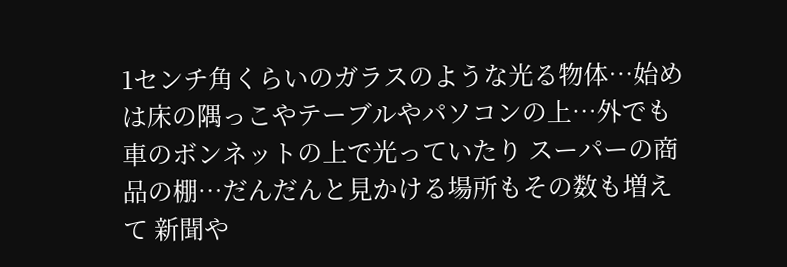1センチ角くらいのガラスのような光る物体…始めは床の隅っこやテーブルやパソコンの上…外でも車のボンネットの上で光っていたり スーパーの商品の棚…だんだんと見かける場所もその数も増えて 新聞や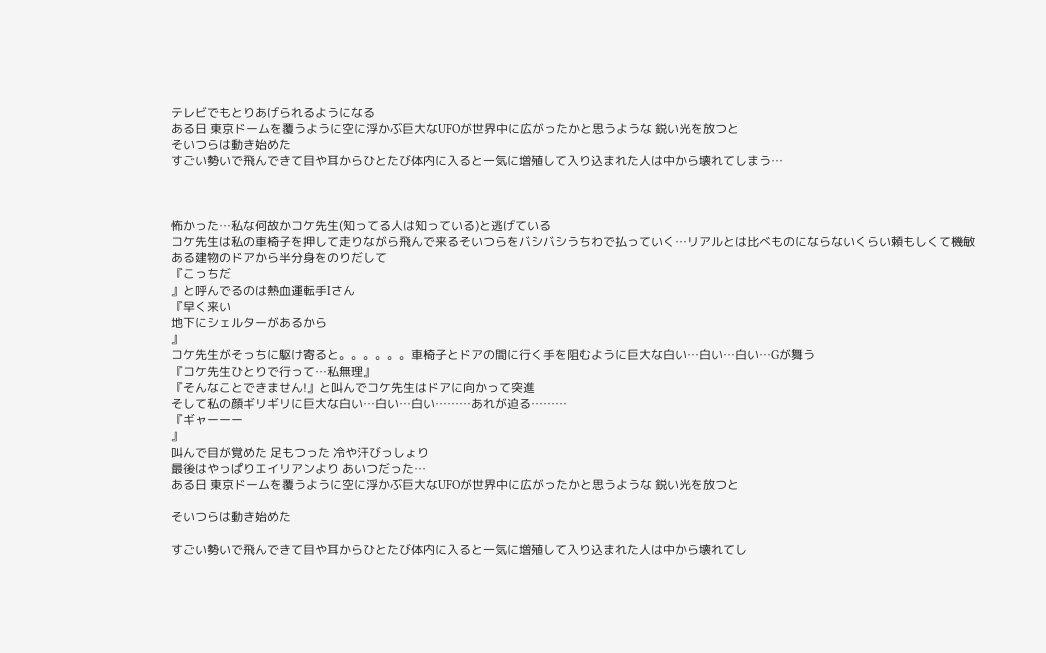テレビでもとりあげられるようになる
ある日 東京ドームを覆うように空に浮かぶ巨大なUFOが世界中に広がったかと思うような 鋭い光を放つと
そいつらは動き始めた
すごい勢いで飛んできて目や耳からひとたび体内に入ると一気に増殖して入り込まれた人は中から壊れてしまう…



怖かった…私な何故かコケ先生(知ってる人は知っている)と逃げている
コケ先生は私の車椅子を押して走りながら飛んで来るそいつらをバシバシうちわで払っていく…リアルとは比べものにならないくらい頼もしくて機敏
ある建物のドアから半分身をのりだして
『こっちだ
』と呼んでるのは熱血運転手Iさん
『早く来い
地下にシェルターがあるから
』
コケ先生がそっちに駆け寄ると。。。。。。車椅子とドアの間に行く手を阻むように巨大な白い…白い…白い…Gが舞う
『コケ先生ひとりで行って…私無理』
『そんなことできません!』と叫んでコケ先生はドアに向かって突進
そして私の顔ギリギリに巨大な白い…白い…白い………あれが迫る………
『ギャーーー
』
叫んで目が覚めた 足もつった 冷や汗びっしょり
最後はやっぱりエイリアンより あいつだった…
ある日 東京ドームを覆うように空に浮かぶ巨大なUFOが世界中に広がったかと思うような 鋭い光を放つと

そいつらは動き始めた

すごい勢いで飛んできて目や耳からひとたび体内に入ると一気に増殖して入り込まれた人は中から壊れてし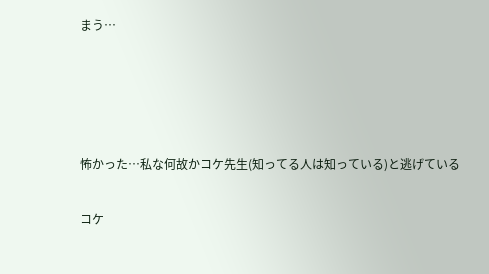まう…




怖かった…私な何故かコケ先生(知ってる人は知っている)と逃げている

コケ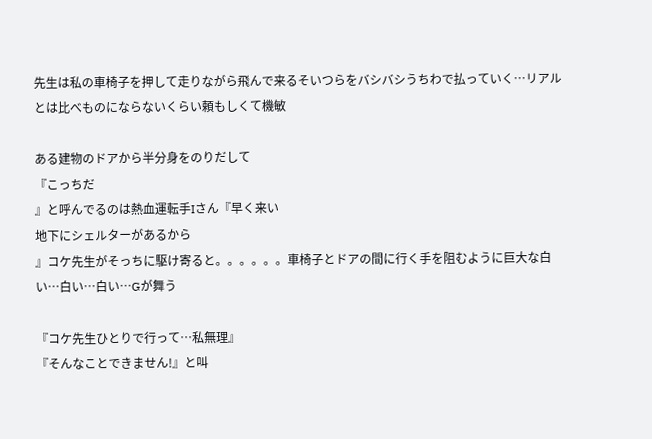先生は私の車椅子を押して走りながら飛んで来るそいつらをバシバシうちわで払っていく…リアルとは比べものにならないくらい頼もしくて機敏

ある建物のドアから半分身をのりだして
『こっちだ
』と呼んでるのは熱血運転手Iさん『早く来い
地下にシェルターがあるから
』コケ先生がそっちに駆け寄ると。。。。。。車椅子とドアの間に行く手を阻むように巨大な白い…白い…白い…Gが舞う

『コケ先生ひとりで行って…私無理』
『そんなことできません!』と叫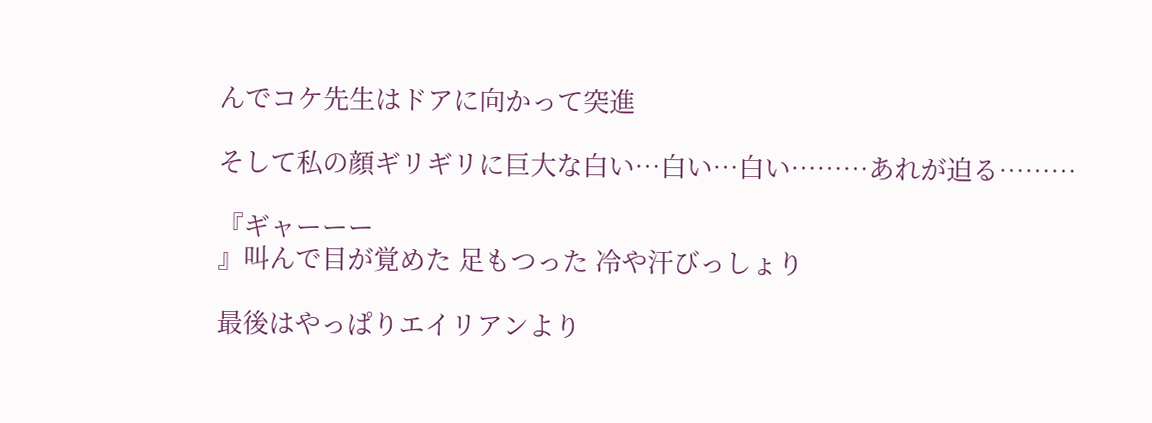んでコケ先生はドアに向かって突進

そして私の顔ギリギリに巨大な白い…白い…白い………あれが迫る………

『ギャーーー
』叫んで目が覚めた 足もつった 冷や汗びっしょり

最後はやっぱりエイリアンより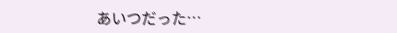あいつだった…